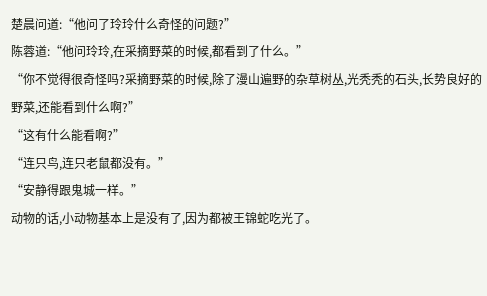楚晨问道:“他问了玲玲什么奇怪的问题?”
陈蓉道:“他问玲玲,在采摘野菜的时候,都看到了什么。”
“你不觉得很奇怪吗?采摘野菜的时候,除了漫山遍野的杂草树丛,光秃秃的石头,长势良好的野菜,还能看到什么啊?”
“这有什么能看啊?”
“连只鸟,连只老鼠都没有。”
“安静得跟鬼城一样。”
动物的话,小动物基本上是没有了,因为都被王锦蛇吃光了。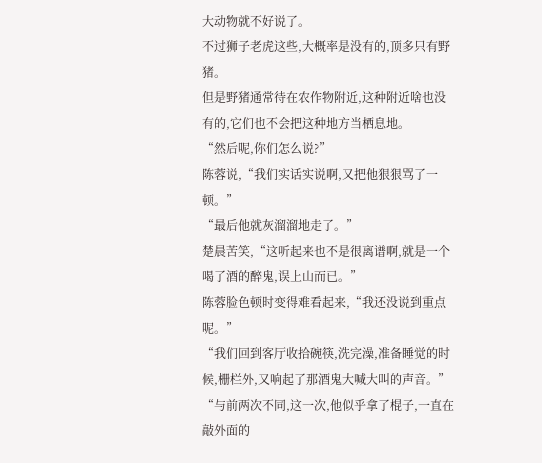大动物就不好说了。
不过狮子老虎这些,大概率是没有的,顶多只有野猪。
但是野猪通常待在农作物附近,这种附近啥也没有的,它们也不会把这种地方当栖息地。
“然后呢,你们怎么说?”
陈蓉说,“我们实话实说啊,又把他狠狠骂了一顿。”
“最后他就灰溜溜地走了。”
楚晨苦笑,“这听起来也不是很离谱啊,就是一个喝了酒的醉鬼,误上山而已。”
陈蓉脸色顿时变得难看起来,“我还没说到重点呢。”
“我们回到客厅收拾碗筷,洗完澡,准备睡觉的时候,栅栏外,又响起了那酒鬼大喊大叫的声音。”
“与前两次不同,这一次,他似乎拿了棍子,一直在敲外面的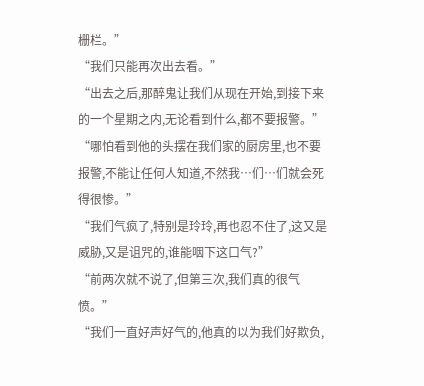栅栏。”
“我们只能再次出去看。”
“出去之后,那醉鬼让我们从现在开始,到接下来的一个星期之内,无论看到什么,都不要报警。”
“哪怕看到他的头摆在我们家的厨房里,也不要报警,不能让任何人知道,不然我…们…们就会死得很惨。”
“我们气疯了,特别是玲玲,再也忍不住了,这又是威胁,又是诅咒的,谁能咽下这口气?”
“前两次就不说了,但第三次,我们真的很气愤。”
“我们一直好声好气的,他真的以为我们好欺负,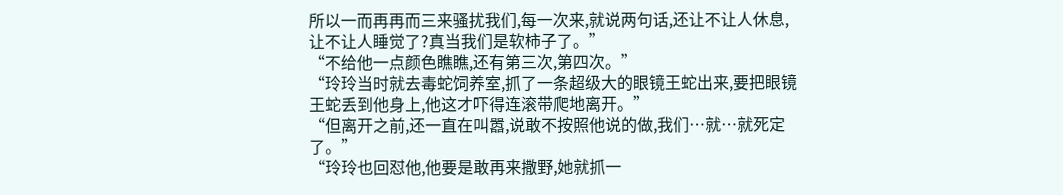所以一而再再而三来骚扰我们,每一次来,就说两句话,还让不让人休息,让不让人睡觉了?真当我们是软柿子了。”
“不给他一点颜色瞧瞧,还有第三次,第四次。”
“玲玲当时就去毒蛇饲养室,抓了一条超级大的眼镜王蛇出来,要把眼镜王蛇丢到他身上,他这才吓得连滚带爬地离开。”
“但离开之前,还一直在叫嚣,说敢不按照他说的做,我们…就…就死定了。”
“玲玲也回怼他,他要是敢再来撒野,她就抓一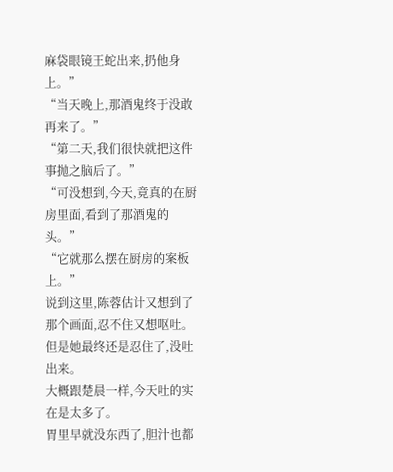麻袋眼镜王蛇出来,扔他身上。”
“当天晚上,那酒鬼终于没敢再来了。”
“第二天,我们很快就把这件事抛之脑后了。”
“可没想到,今天,竟真的在厨房里面,看到了那酒鬼的头。”
“它就那么摆在厨房的案板上。”
说到这里,陈蓉估计又想到了那个画面,忍不住又想呕吐。
但是她最终还是忍住了,没吐出来。
大概跟楚晨一样,今天吐的实在是太多了。
胃里早就没东西了,胆汁也都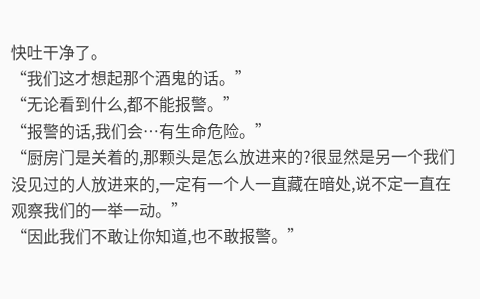快吐干净了。
“我们这才想起那个酒鬼的话。”
“无论看到什么,都不能报警。”
“报警的话,我们会…有生命危险。”
“厨房门是关着的,那颗头是怎么放进来的?很显然是另一个我们没见过的人放进来的,一定有一个人一直藏在暗处,说不定一直在观察我们的一举一动。”
“因此我们不敢让你知道,也不敢报警。”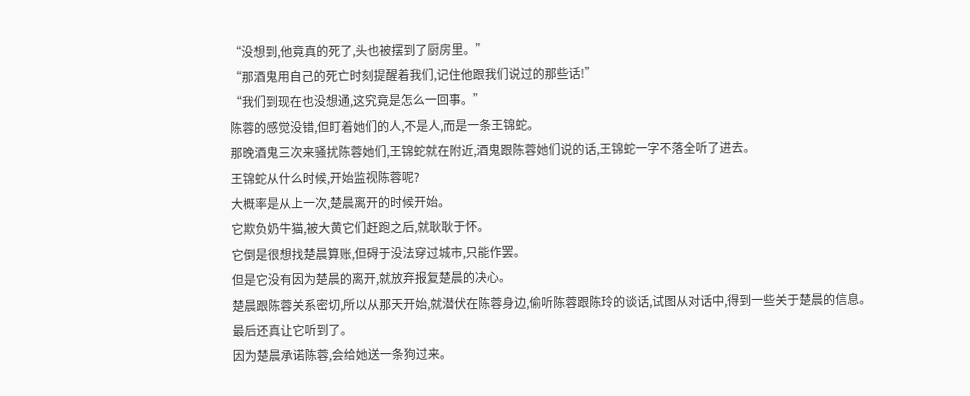“没想到,他竟真的死了,头也被摆到了厨房里。”
“那酒鬼用自己的死亡时刻提醒着我们,记住他跟我们说过的那些话!”
“我们到现在也没想通,这究竟是怎么一回事。”
陈蓉的感觉没错,但盯着她们的人,不是人,而是一条王锦蛇。
那晚酒鬼三次来骚扰陈蓉她们,王锦蛇就在附近,酒鬼跟陈蓉她们说的话,王锦蛇一字不落全听了进去。
王锦蛇从什么时候,开始监视陈蓉呢?
大概率是从上一次,楚晨离开的时候开始。
它欺负奶牛猫,被大黄它们赶跑之后,就耿耿于怀。
它倒是很想找楚晨算账,但碍于没法穿过城市,只能作罢。
但是它没有因为楚晨的离开,就放弃报复楚晨的决心。
楚晨跟陈蓉关系密切,所以从那天开始,就潜伏在陈蓉身边,偷听陈蓉跟陈玲的谈话,试图从对话中,得到一些关于楚晨的信息。
最后还真让它听到了。
因为楚晨承诺陈蓉,会给她送一条狗过来。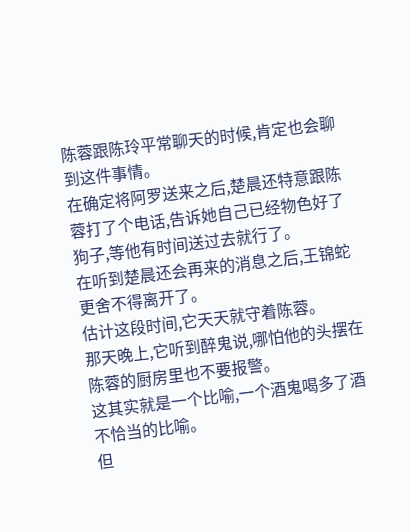陈蓉跟陈玲平常聊天的时候,肯定也会聊到这件事情。
在确定将阿罗送来之后,楚晨还特意跟陈蓉打了个电话,告诉她自己已经物色好了狗子,等他有时间送过去就行了。
在听到楚晨还会再来的消息之后,王锦蛇更舍不得离开了。
估计这段时间,它天天就守着陈蓉。
那天晚上,它听到醉鬼说,哪怕他的头摆在陈蓉的厨房里也不要报警。
这其实就是一个比喻,一个酒鬼喝多了酒不恰当的比喻。
但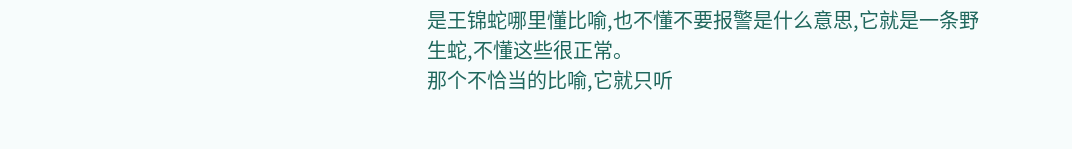是王锦蛇哪里懂比喻,也不懂不要报警是什么意思,它就是一条野生蛇,不懂这些很正常。
那个不恰当的比喻,它就只听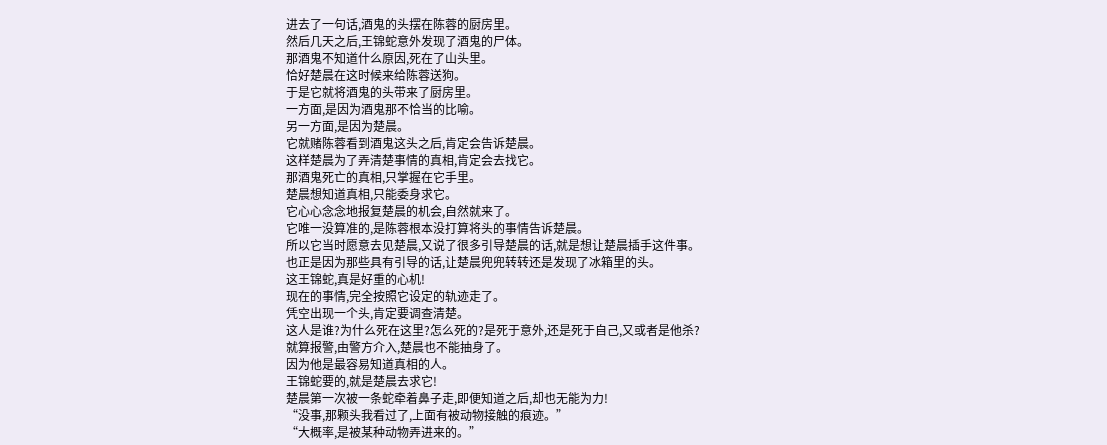进去了一句话,酒鬼的头摆在陈蓉的厨房里。
然后几天之后,王锦蛇意外发现了酒鬼的尸体。
那酒鬼不知道什么原因,死在了山头里。
恰好楚晨在这时候来给陈蓉送狗。
于是它就将酒鬼的头带来了厨房里。
一方面,是因为酒鬼那不恰当的比喻。
另一方面,是因为楚晨。
它就赌陈蓉看到酒鬼这头之后,肯定会告诉楚晨。
这样楚晨为了弄清楚事情的真相,肯定会去找它。
那酒鬼死亡的真相,只掌握在它手里。
楚晨想知道真相,只能委身求它。
它心心念念地报复楚晨的机会,自然就来了。
它唯一没算准的,是陈蓉根本没打算将头的事情告诉楚晨。
所以它当时愿意去见楚晨,又说了很多引导楚晨的话,就是想让楚晨插手这件事。
也正是因为那些具有引导的话,让楚晨兜兜转转还是发现了冰箱里的头。
这王锦蛇,真是好重的心机!
现在的事情,完全按照它设定的轨迹走了。
凭空出现一个头,肯定要调查清楚。
这人是谁?为什么死在这里?怎么死的?是死于意外,还是死于自己,又或者是他杀?
就算报警,由警方介入,楚晨也不能抽身了。
因为他是最容易知道真相的人。
王锦蛇要的,就是楚晨去求它!
楚晨第一次被一条蛇牵着鼻子走,即便知道之后,却也无能为力!
“没事,那颗头我看过了,上面有被动物接触的痕迹。”
“大概率,是被某种动物弄进来的。”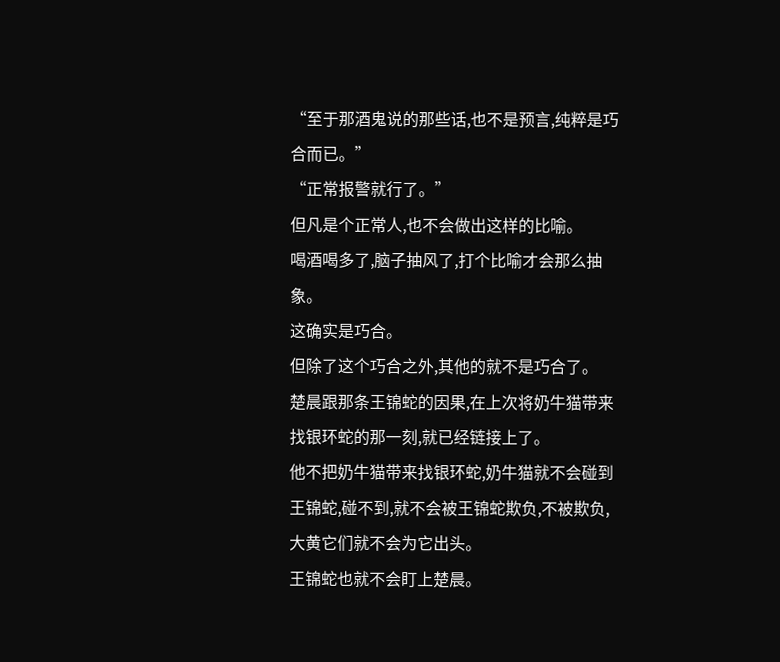“至于那酒鬼说的那些话,也不是预言,纯粹是巧合而已。”
“正常报警就行了。”
但凡是个正常人,也不会做出这样的比喻。
喝酒喝多了,脑子抽风了,打个比喻才会那么抽象。
这确实是巧合。
但除了这个巧合之外,其他的就不是巧合了。
楚晨跟那条王锦蛇的因果,在上次将奶牛猫带来找银环蛇的那一刻,就已经链接上了。
他不把奶牛猫带来找银环蛇,奶牛猫就不会碰到王锦蛇,碰不到,就不会被王锦蛇欺负,不被欺负,大黄它们就不会为它出头。
王锦蛇也就不会盯上楚晨。